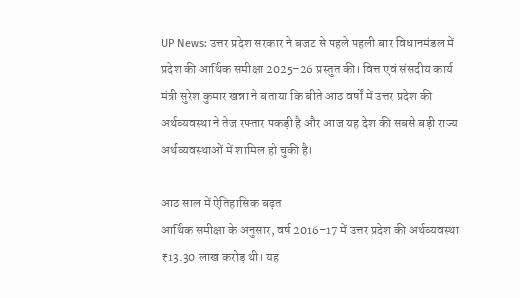UP News: उत्तर प्रदेश सरकार ने बजट से पहले पहली बार विधानमंडल में प्रदेश की आर्थिक समीक्षा 2025–26 प्रस्तुत की। वित्त एवं संसदीय कार्य मंत्री सुरेश कुमार खन्ना ने बताया कि बीते आठ वर्षों में उत्तर प्रदेश की अर्थव्यवस्था ने तेज रफ्तार पकड़ी है और आज यह देश की सबसे बड़ी राज्य अर्थव्यवस्थाओं में शामिल हो चुकी है।

आठ साल में ऐतिहासिक बढ़त
आर्थिक समीक्षा के अनुसार, वर्ष 2016–17 में उत्तर प्रदेश की अर्थव्यवस्था ₹13.30 लाख करोड़ थी। यह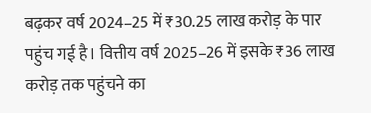बढ़कर वर्ष 2024–25 में ₹30.25 लाख करोड़ के पार पहुंच गई है। वित्तीय वर्ष 2025–26 में इसके ₹36 लाख करोड़ तक पहुंचने का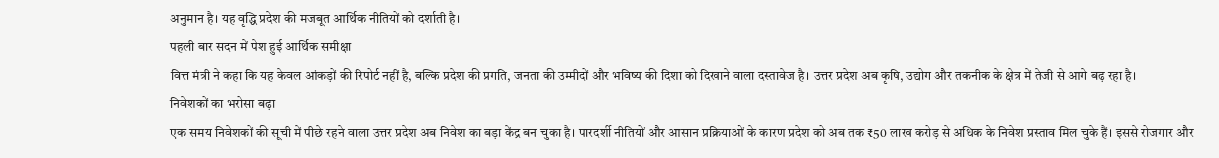अनुमान है। यह वृद्धि प्रदेश की मजबूत आर्थिक नीतियों को दर्शाती है।
पहली बार सदन में पेश हुई आर्थिक समीक्षा
वित्त मंत्री ने कहा कि यह केवल आंकड़ों की रिपोर्ट नहीं है, बल्कि प्रदेश की प्रगति, जनता की उम्मीदों और भविष्य की दिशा को दिखाने वाला दस्तावेज है। उत्तर प्रदेश अब कृषि, उद्योग और तकनीक के क्षेत्र में तेजी से आगे बढ़ रहा है।
निवेशकों का भरोसा बढ़ा
एक समय निवेशकों की सूची में पीछे रहने वाला उत्तर प्रदेश अब निवेश का बड़ा केंद्र बन चुका है। पारदर्शी नीतियों और आसान प्रक्रियाओं के कारण प्रदेश को अब तक ₹50 लाख करोड़ से अधिक के निवेश प्रस्ताव मिल चुके हैं। इससे रोजगार और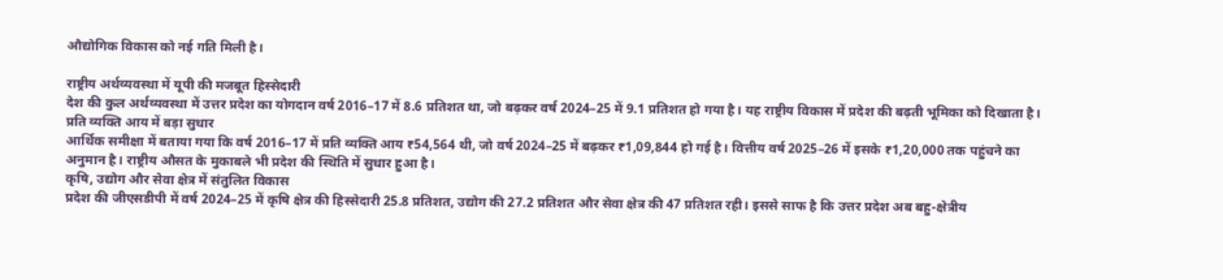औद्योगिक विकास को नई गति मिली है।

राष्ट्रीय अर्थव्यवस्था में यूपी की मजबूत हिस्सेदारी
देश की कुल अर्थव्यवस्था में उत्तर प्रदेश का योगदान वर्ष 2016–17 में 8.6 प्रतिशत था, जो बढ़कर वर्ष 2024–25 में 9.1 प्रतिशत हो गया है। यह राष्ट्रीय विकास में प्रदेश की बढ़ती भूमिका को दिखाता है।
प्रति व्यक्ति आय में बड़ा सुधार
आर्थिक समीक्षा में बताया गया कि वर्ष 2016–17 में प्रति व्यक्ति आय ₹54,564 थी, जो वर्ष 2024–25 में बढ़कर ₹1,09,844 हो गई है। वित्तीय वर्ष 2025–26 में इसके ₹1,20,000 तक पहुंचने का अनुमान है। राष्ट्रीय औसत के मुकाबले भी प्रदेश की स्थिति में सुधार हुआ है।
कृषि, उद्योग और सेवा क्षेत्र में संतुलित विकास
प्रदेश की जीएसडीपी में वर्ष 2024–25 में कृषि क्षेत्र की हिस्सेदारी 25.8 प्रतिशत, उद्योग की 27.2 प्रतिशत और सेवा क्षेत्र की 47 प्रतिशत रही। इससे साफ है कि उत्तर प्रदेश अब बहु-क्षेत्रीय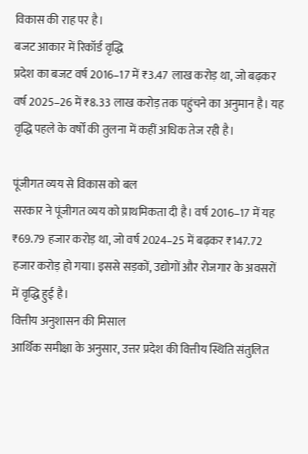विकास की राह पर है।
बजट आकार में रिकॉर्ड वृद्धि
प्रदेश का बजट वर्ष 2016–17 में ₹3.47 लाख करोड़ था, जो बढ़कर वर्ष 2025–26 में ₹8.33 लाख करोड़ तक पहुंचने का अनुमान है। यह वृद्धि पहले के वर्षों की तुलना में कहीं अधिक तेज रही है।

पूंजीगत व्यय से विकास को बल
सरकार ने पूंजीगत व्यय को प्राथमिकता दी है। वर्ष 2016–17 में यह ₹69.79 हजार करोड़ था, जो वर्ष 2024–25 में बढ़कर ₹147.72 हजार करोड़ हो गया। इससे सड़कों, उद्योगों और रोजगार के अवसरों में वृद्धि हुई है।
वित्तीय अनुशासन की मिसाल
आर्थिक समीक्षा के अनुसार, उत्तर प्रदेश की वित्तीय स्थिति संतुलित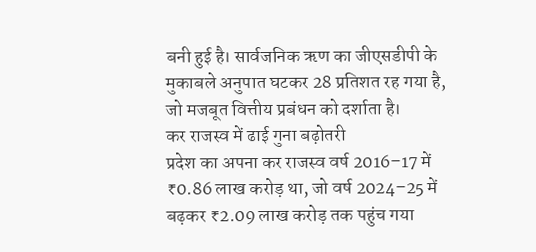बनी हुई है। सार्वजनिक ऋण का जीएसडीपी के मुकाबले अनुपात घटकर 28 प्रतिशत रह गया है, जो मजबूत वित्तीय प्रबंधन को दर्शाता है।
कर राजस्व में ढाई गुना बढ़ोतरी
प्रदेश का अपना कर राजस्व वर्ष 2016–17 में ₹0.86 लाख करोड़ था, जो वर्ष 2024–25 में बढ़कर ₹2.09 लाख करोड़ तक पहुंच गया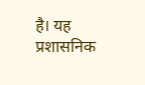है। यह प्रशासनिक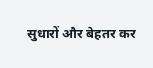सुधारों और बेहतर कर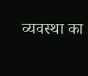व्यवस्था का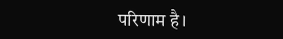परिणाम है।